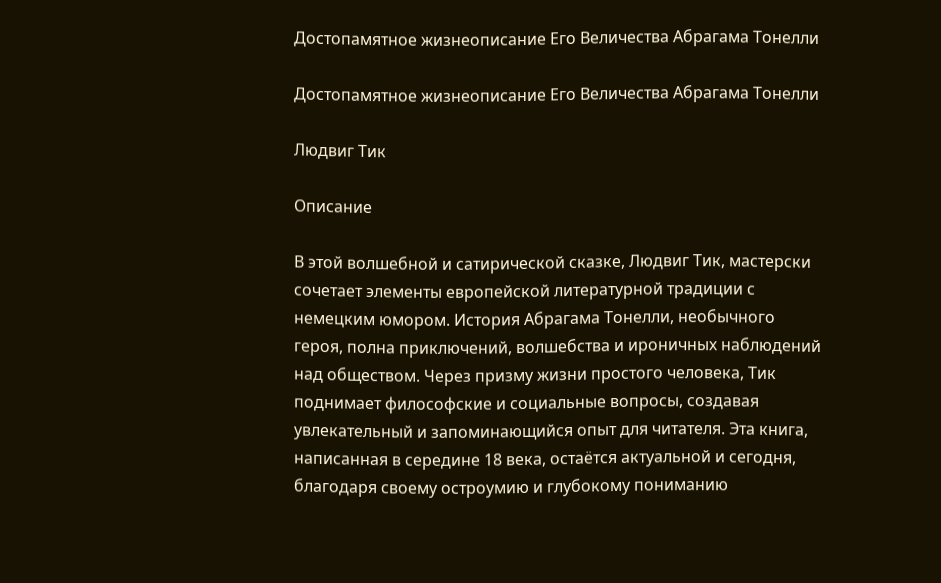Достопамятное жизнеописание Его Величества Абрагама Тонелли

Достопамятное жизнеописание Его Величества Абрагама Тонелли

Людвиг Тик

Описание

В этой волшебной и сатирической сказке, Людвиг Тик, мастерски сочетает элементы европейской литературной традиции с немецким юмором. История Абрагама Тонелли, необычного героя, полна приключений, волшебства и ироничных наблюдений над обществом. Через призму жизни простого человека, Тик поднимает философские и социальные вопросы, создавая увлекательный и запоминающийся опыт для читателя. Эта книга, написанная в середине 18 века, остаётся актуальной и сегодня, благодаря своему остроумию и глубокому пониманию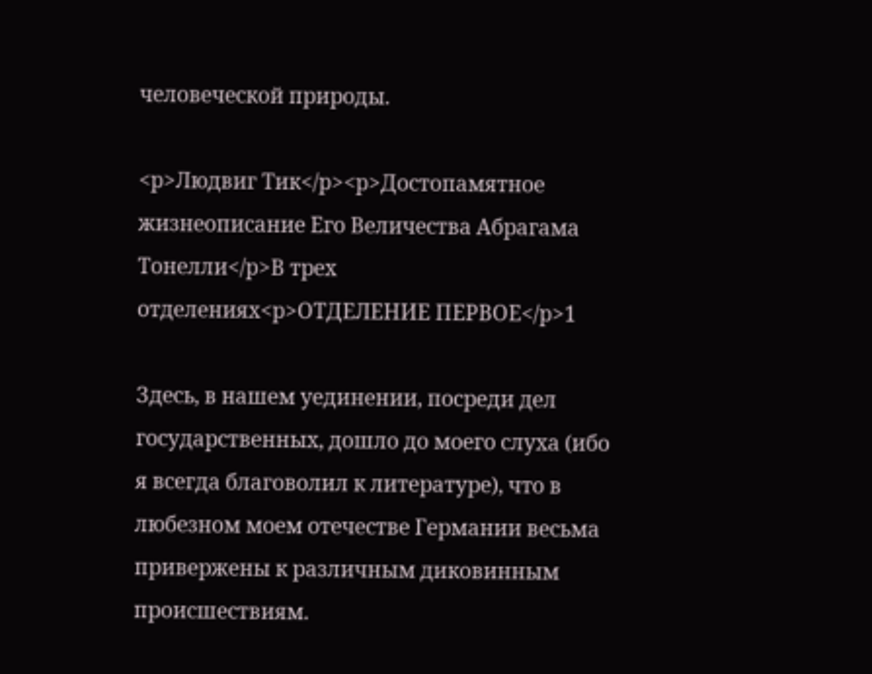человеческой природы.

<p>Людвиг Тик</p><p>Достопамятное жизнеописание Его Величества Абрагама Тонелли</p>В трех отделениях<p>ОТДЕЛЕНИЕ ПЕРВОЕ</p>1

Здесь, в нашем уединении, посреди дел государственных, дошло до моего слуха (ибо я всегда благоволил к литературе), что в любезном моем отечестве Германии весьма привержены к различным диковинным происшествиям.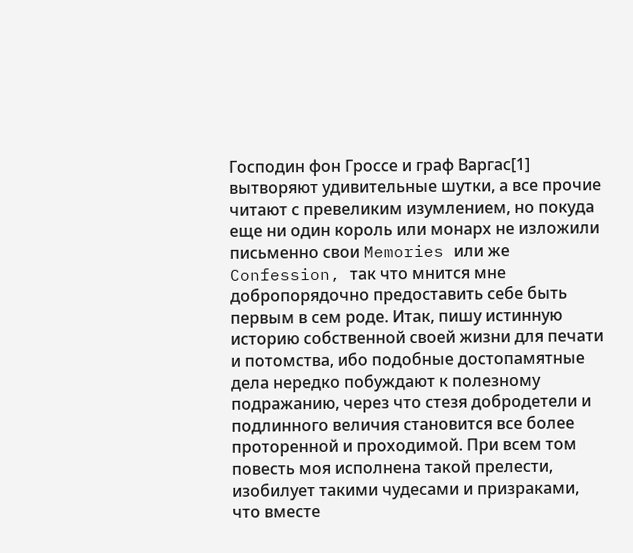Господин фон Гроссе и граф Варгас[1] вытворяют удивительные шутки, а все прочие читают с превеликим изумлением, но покуда еще ни один король или монарх не изложили письменно свои Memories или же Confession, так что мнится мне добропорядочно предоставить себе быть первым в сем роде. Итак, пишу истинную историю собственной своей жизни для печати и потомства, ибо подобные достопамятные дела нередко побуждают к полезному подражанию, через что стезя добродетели и подлинного величия становится все более проторенной и проходимой. При всем том повесть моя исполнена такой прелести, изобилует такими чудесами и призраками, что вместе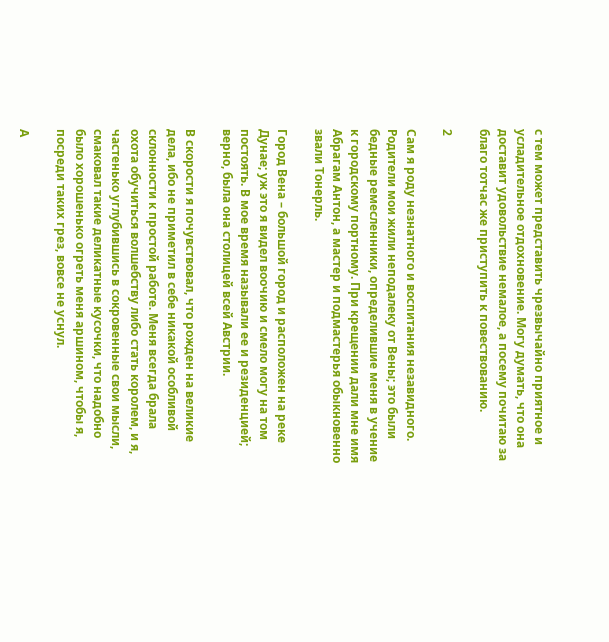с тем может представить чрезвычайно приятное и усладительное отдохновение. Могу думать, что она доставит удовольствие немалое, а посему почитаю за благо тотчас же приступить к повествованию.

2

Сам я роду незнатного и воспитания незавидного. Родители мои жили неподалеку от Вены; это были бедные ремесленники, определившие меня в учение к городскому портному. При крещении дали мне имя Абрагам Антон, а мастер и подмастерья обыкновенно звали Тонерль.

Город Вена – большой город и расположен на реке Дунае; уж это я видел воочию и смело могу на том постоять. В мое время называли ее и резиденцией; верно, была она столицей всей Австрии.

В скорости я почувствовал, что рожден на великие дела, ибо не приметил в себе никакой особливой склонности к простой работе. Меня всегда брала охота обучиться волшебству либо стать королем, и я, частенько углубившись в сокровенные свои мысли, смаковал такие деликатные кусочки, что надобно было хорошенько огреть меня аршином, чтобы я, посреди таких грез, вовсе не уснул.

А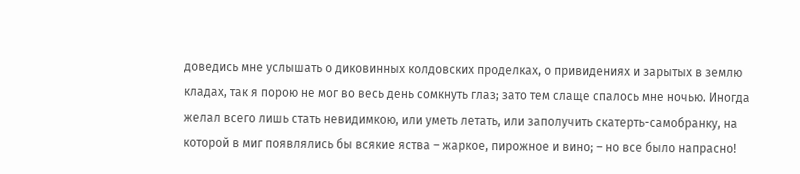доведись мне услышать о диковинных колдовских проделках, о привидениях и зарытых в землю кладах, так я порою не мог во весь день сомкнуть глаз; зато тем слаще спалось мне ночью. Иногда желал всего лишь стать невидимкою, или уметь летать, или заполучить скатерть-самобранку, на которой в миг появлялись бы всякие яства – жаркое, пирожное и вино; – но все было напрасно!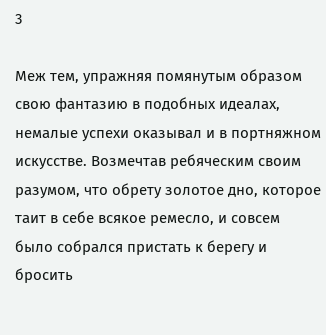3

Меж тем, упражняя помянутым образом свою фантазию в подобных идеалах, немалые успехи оказывал и в портняжном искусстве. Возмечтав ребяческим своим разумом, что обрету золотое дно, которое таит в себе всякое ремесло, и совсем было собрался пристать к берегу и бросить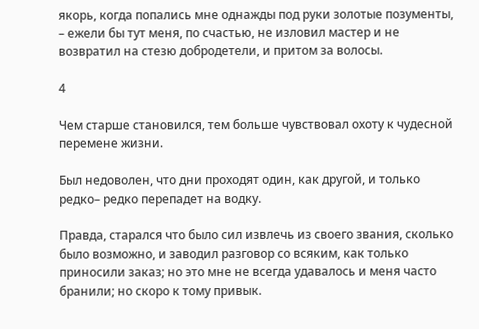якорь, когда попались мне однажды под руки золотые позументы, – ежели бы тут меня, по счастью, не изловил мастер и не возвратил на стезю добродетели, и притом за волосы.

4

Чем старше становился, тем больше чувствовал охоту к чудесной перемене жизни.

Был недоволен, что дни проходят один, как другой, и только редко– редко перепадет на водку.

Правда, старался что было сил извлечь из своего звания, сколько было возможно, и заводил разговор со всяким, как только приносили заказ; но это мне не всегда удавалось и меня часто бранили; но скоро к тому привык.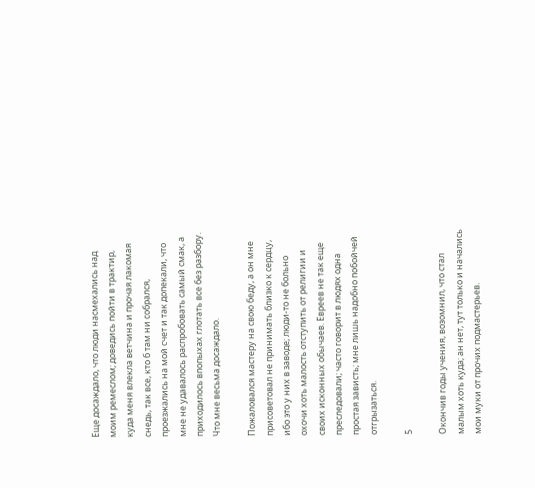Еще досаждало, что люди насмехались над моим ремеслом; доведись пойти в трактир, куда меня влекла ветчина и прочая лакомая снедь, так все, кто б там ни собрался, проезжались на мой счет и так допекали, что мне не удавалось распробовать самый смак, а приходилось впопыхах глотать все без разбору. Что мне весьма досаждало.

Пожаловался мастеру на свою беду, а он мне присоветовал не принимать близко к сердцу, ибо это у них в заводе; люди-то не больно охочи хоть малость отступить от религии и своих исконных обычаев. Евреев не так еще преследовали; часто говорит в людях одна простая зависть; мне лишь надобно побойчей отгрызаться.

5

Окончив годы учения, возомнил, что стал малым хоть куда; ан нет, тут только и начались мои муки от прочих подмастерьев.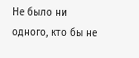Не было ни одного, кто бы не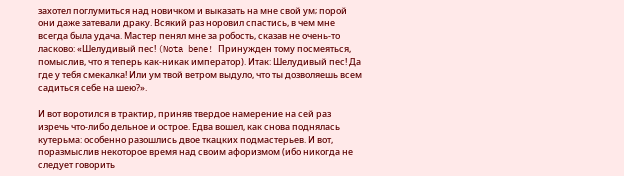захотел поглумиться над новичком и выказать на мне свой ум; порой они даже затевали драку. Всякий раз норовил спастись, в чем мне всегда была удача. Мастер пенял мне за робость, сказав не очень-то ласково: «Шелудивый пес! (Nota bene! Принужден тому посмеяться, помыслив, что я теперь как-никак император). Итак: Шелудивый пес! Да где у тебя смекалка! Или ум твой ветром выдуло, что ты дозволяешь всем садиться себе на шею?».

И вот воротился в трактир, приняв твердое намерение на сей раз изречь что-либо дельное и острое. Едва вошел, как снова поднялась кутерьма: особенно разошлись двое ткацких подмастерьев. И вот, поразмыслив некоторое время над своим афоризмом (ибо никогда не следует говорить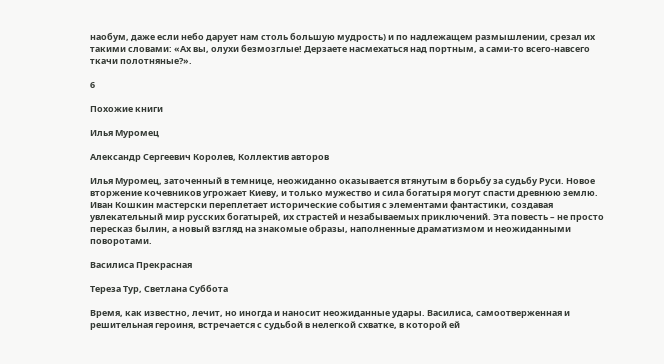наобум, даже если небо дарует нам столь большую мудрость) и по надлежащем размышлении, срезал их такими словами: «Ах вы, олухи безмозглые! Дерзаете насмехаться над портным, а сами-то всего-навсего ткачи полотняные?».

6

Похожие книги

Илья Муромец

Александр Сергеевич Королев, Коллектив авторов

Илья Муромец, заточенный в темнице, неожиданно оказывается втянутым в борьбу за судьбу Руси. Новое вторжение кочевников угрожает Киеву, и только мужество и сила богатыря могут спасти древнюю землю. Иван Кошкин мастерски переплетает исторические события с элементами фантастики, создавая увлекательный мир русских богатырей, их страстей и незабываемых приключений. Эта повесть – не просто пересказ былин, а новый взгляд на знакомые образы, наполненные драматизмом и неожиданными поворотами.

Василиса Прекрасная

Тереза Тур, Светлана Суббота

Время, как известно, лечит, но иногда и наносит неожиданные удары. Василиса, самоотверженная и решительная героиня, встречается с судьбой в нелегкой схватке, в которой ей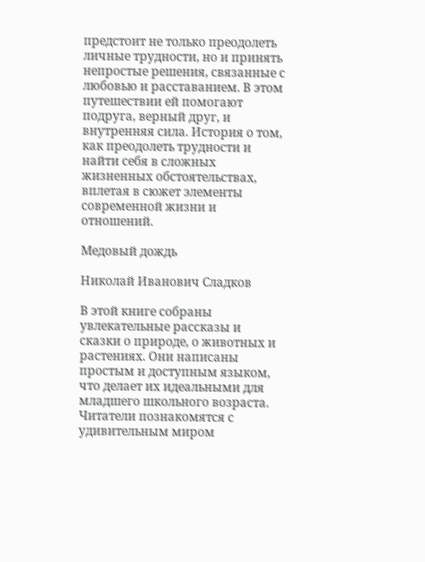предстоит не только преодолеть личные трудности, но и принять непростые решения, связанные с любовью и расставанием. В этом путешествии ей помогают подруга, верный друг, и внутренняя сила. История о том, как преодолеть трудности и найти себя в сложных жизненных обстоятельствах, вплетая в сюжет элементы современной жизни и отношений.

Медовый дождь

Николай Иванович Сладков

В этой книге собраны увлекательные рассказы и сказки о природе, о животных и растениях. Они написаны простым и доступным языком, что делает их идеальными для младшего школьного возраста. Читатели познакомятся с удивительным миром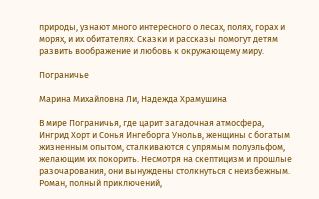природы, узнают много интересного о лесах, полях, горах и морях, и их обитателях. Сказки и рассказы помогут детям развить воображение и любовь к окружающему миру.

Пограничье

Марина Михайловна Ли, Надежда Храмушина

В мире Пограничья, где царит загадочная атмосфера, Ингрид Хорт и Сонья Ингеборга Унольв, женщины с богатым жизненным опытом, сталкиваются с упрямым полуэльфом, желающим их покорить. Несмотря на скептицизм и прошлые разочарования, они вынуждены столкнуться с неизбежным. Роман, полный приключений,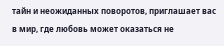тайн и неожиданных поворотов, приглашает вас в мир, где любовь может оказаться не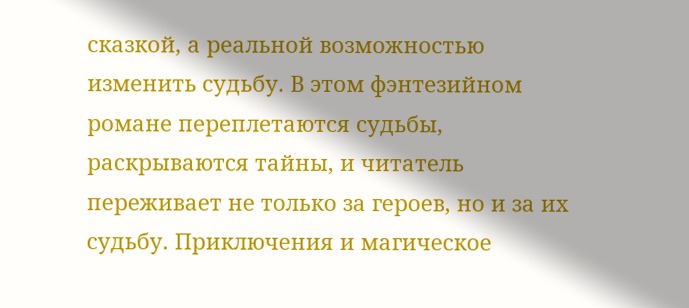сказкой, а реальной возможностью изменить судьбу. В этом фэнтезийном романе переплетаются судьбы, раскрываются тайны, и читатель переживает не только за героев, но и за их судьбу. Приключения и магическое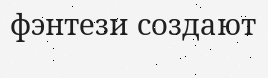фэнтези создают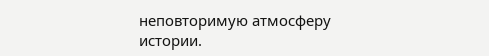неповторимую атмосферу истории.